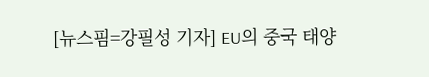[뉴스핌=강필성 기자] EU의 중국 태양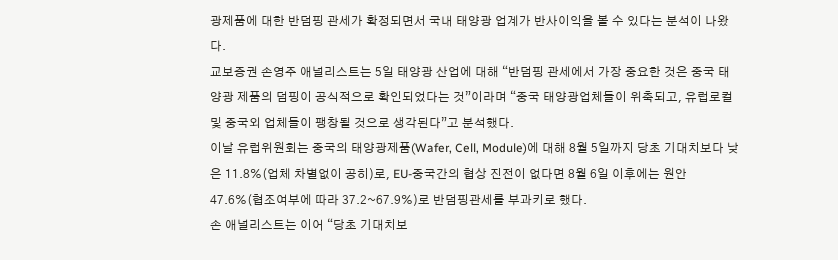광제품에 대한 반덤핑 관세가 확정되면서 국내 태양광 업계가 반사이익을 볼 수 있다는 분석이 나왔다.
교보증권 손영주 애널리스트는 5일 태양광 산업에 대해 “반덤핑 관세에서 가장 중요한 것은 중국 태양광 제품의 덤핑이 공식적으로 확인되었다는 것”이라며 “중국 태양광업체들이 위축되고, 유럽로컬 및 중국외 업체들이 팽창될 것으로 생각된다”고 분석했다.
이날 유럽위원회는 중국의 태양광제품(Wafer, Cell, Module)에 대해 8월 5일까지 당초 기대치보다 낮은 11.8%(업체 차별없이 공히)로, EU-중국간의 협상 진전이 없다면 8월 6일 이후에는 원안47.6%(협조여부에 따라 37.2~67.9%)로 반덤핑관세를 부과키로 했다.
손 애널리스트는 이어 “당초 기대치보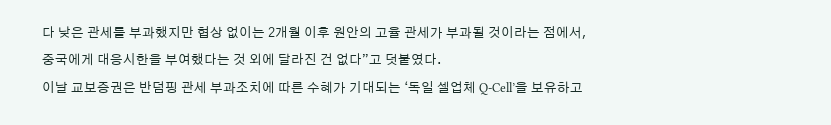다 낮은 관세를 부과했지만 협상 없이는 2개월 이후 원안의 고율 관세가 부과될 것이라는 점에서, 중국에게 대응시한을 부여했다는 것 외에 달라진 건 없다”고 덧붙였다.
이날 교보증권은 반덤핑 관세 부과조치에 따른 수혜가 기대되는 ‘독일 셀업체 Q-Cell’을 보유하고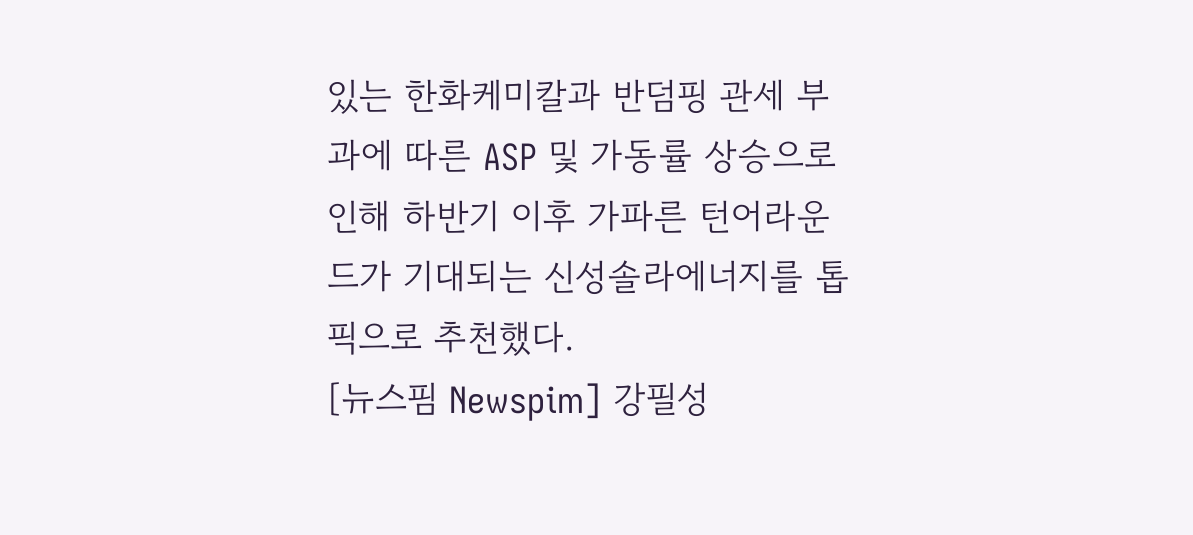있는 한화케미칼과 반덤핑 관세 부과에 따른 ASP 및 가동률 상승으로 인해 하반기 이후 가파른 턴어라운드가 기대되는 신성솔라에너지를 톱픽으로 추천했다.
[뉴스핌 Newspim] 강필성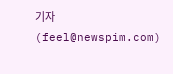기자 (feel@newspim.com)